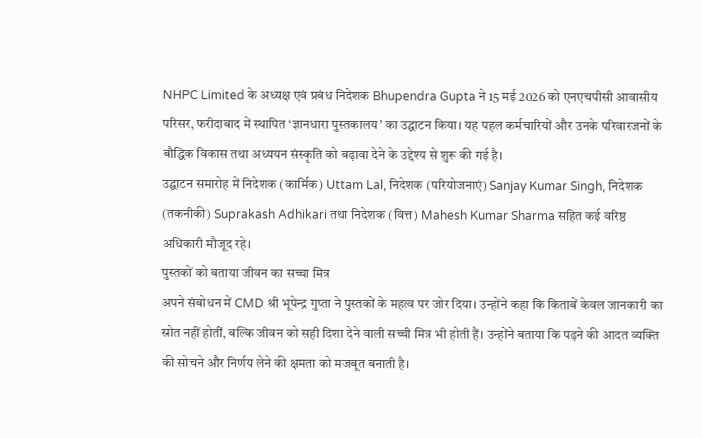NHPC Limited के अध्यक्ष एवं प्रबंध निदेशक Bhupendra Gupta ने 15 मई 2026 को एनएचपीसी आवासीय परिसर, फरीदाबाद में स्थापित ‘ज्ञानधारा पुस्तकालय’ का उद्घाटन किया। यह पहल कर्मचारियों और उनके परिवारजनों के बौद्धिक विकास तथा अध्ययन संस्कृति को बढ़ावा देने के उद्देश्य से शुरू की गई है।
उद्घाटन समारोह में निदेशक (कार्मिक) Uttam Lal, निदेशक (परियोजनाएं) Sanjay Kumar Singh, निदेशक (तकनीकी) Suprakash Adhikari तथा निदेशक (वित्त) Mahesh Kumar Sharma सहित कई वरिष्ठ अधिकारी मौजूद रहे।
पुस्तकों को बताया जीवन का सच्चा मित्र
अपने संबोधन में CMD श्री भूपेन्द्र गुप्ता ने पुस्तकों के महत्व पर जोर दिया। उन्होंने कहा कि किताबें केवल जानकारी का स्रोत नहीं होतीं, बल्कि जीवन को सही दिशा देने वाली सच्ची मित्र भी होती हैं। उन्होंने बताया कि पढ़ने की आदत व्यक्ति की सोचने और निर्णय लेने की क्षमता को मजबूत बनाती है।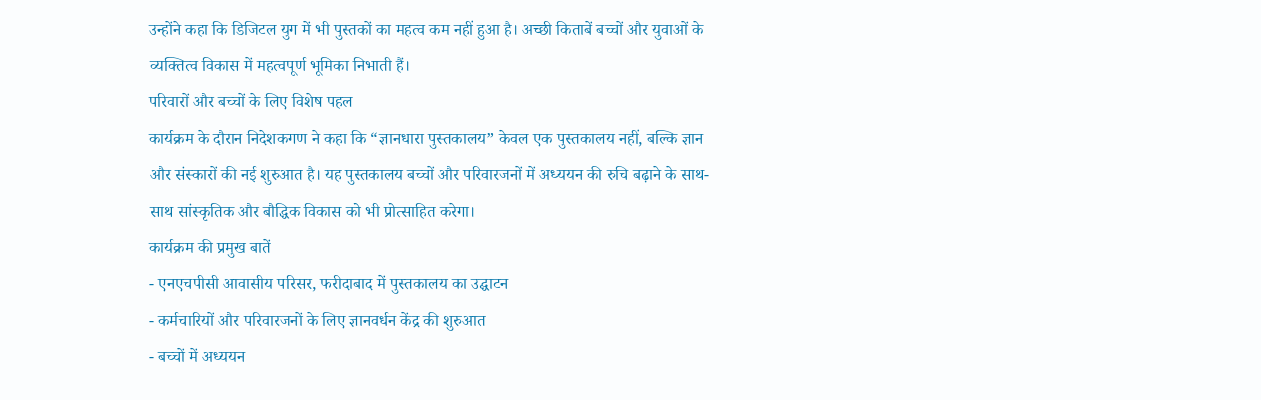उन्होंने कहा कि डिजिटल युग में भी पुस्तकों का महत्व कम नहीं हुआ है। अच्छी किताबें बच्चों और युवाओं के व्यक्तित्व विकास में महत्वपूर्ण भूमिका निभाती हैं।
परिवारों और बच्चों के लिए विशेष पहल
कार्यक्रम के दौरान निदेशकगण ने कहा कि “ज्ञानधारा पुस्तकालय” केवल एक पुस्तकालय नहीं, बल्कि ज्ञान और संस्कारों की नई शुरुआत है। यह पुस्तकालय बच्चों और परिवारजनों में अध्ययन की रुचि बढ़ाने के साथ-साथ सांस्कृतिक और बौद्धिक विकास को भी प्रोत्साहित करेगा।
कार्यक्रम की प्रमुख बातें
- एनएचपीसी आवासीय परिसर, फरीदाबाद में पुस्तकालय का उद्घाटन
- कर्मचारियों और परिवारजनों के लिए ज्ञानवर्धन केंद्र की शुरुआत
- बच्चों में अध्ययन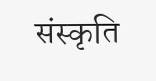संस्कृति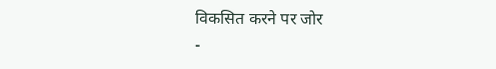विकसित करने पर जोर
-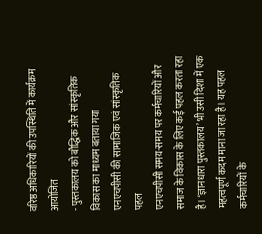वरिष्ठ अधिकारियों की उपस्थिति में कार्यक्रम आयोजित
- पुस्तकालय को बौद्धिक और सांस्कृतिक विकास का माध्यम बताया गया
एनएचपीसी की सामाजिक एवं सांस्कृतिक पहल
एनएचपीसी समय-समय पर कर्मचारियों और समाज के विकास के लिए कई पहल करता रहा है। ‘ज्ञानधारा पुस्तकालय’ भी उसी दिशा में एक महत्वपूर्ण कदम माना जा रहा है। यह पहल कर्मचारियों के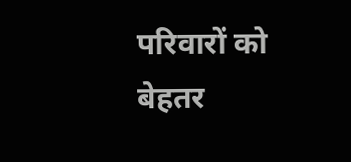परिवारों को बेहतर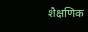शैक्षणिक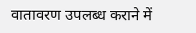वातावरण उपलब्ध कराने में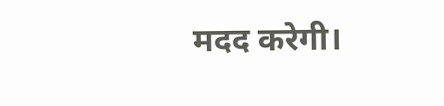मदद करेगी।